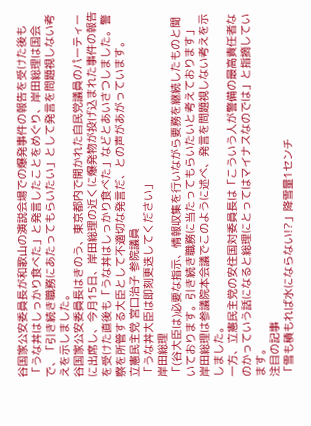谷国家公安委員長が和歌山の演説会場での爆発事件の報告を受けた後も「うな丼はしっかり食べた」と発言したことをめぐり、岸田総理は国会で、「引き続き職務にあたってもらいたい」として発言を問題視しない考えを示しました。
谷国家公安委員長はきのう、東京都内で開かれた自民党議員のパーティーに出席し、今月15日、岸田総理の近くに爆発物が投げ込まれた事件の報告を受けた直後も「うな丼はしっかり食べた」などとあいさつしました。警察を所管する大臣として不適切な発言だ、との声があがっています。
立憲民主党 宮口治子 参院議員
「うな丼大臣は即刻更迭してください」
岸田総理
「(谷大臣は)必要な指示、情報収集を行いながら要務を継続したものと聞いております。引き続き職務に当たってもらいたいと考えております」
岸田総理は参議院本会議でこのように述べ、発言を問題視しない考えを示しました。
一方、立憲民主党の安住国対委員長は「こういう人が警備の最高責任者なのかっていう話になると総理にとってはマイナスなのでは」と指摘しています。
注目の記事
「雪も積もれば水にならない!?」降雪量1センチ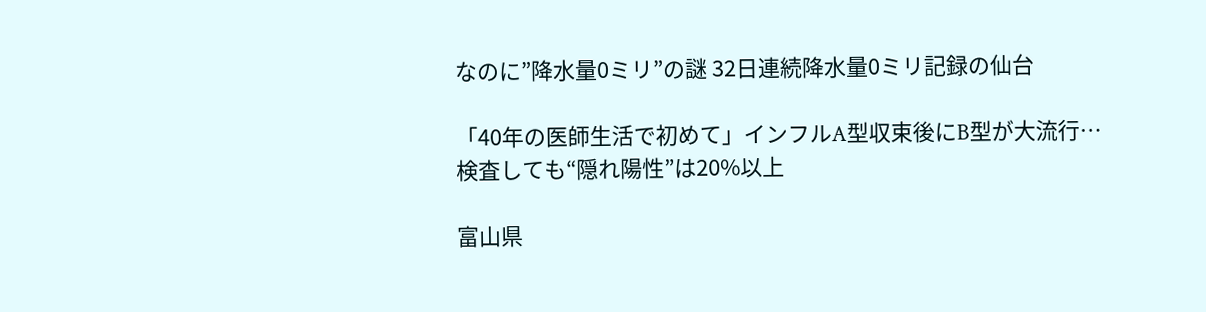なのに”降水量0ミリ”の謎 32日連続降水量0ミリ記録の仙台

「40年の医師生活で初めて」インフルA型収束後にB型が大流行… 検査しても“隠れ陽性”は20%以上

富山県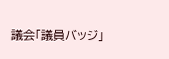議会「議員バッジ」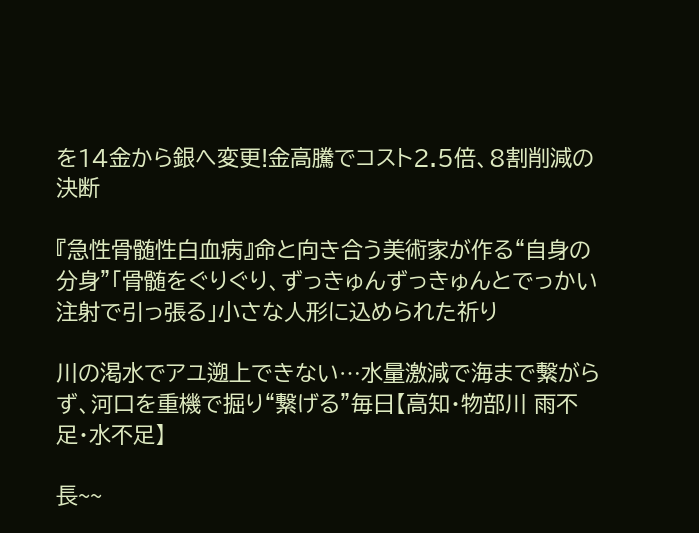を14金から銀へ変更!金高騰でコスト2.5倍、8割削減の決断

『急性骨髄性白血病』命と向き合う美術家が作る“自身の分身”「骨髄をぐりぐり、ずっきゅんずっきゅんとでっかい注射で引っ張る」小さな人形に込められた祈り

川の渇水でアユ遡上できない⋯水量激減で海まで繫がらず、河口を重機で掘り“繋げる”毎日【高知・物部川 雨不足・水不足】

長~~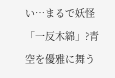い…まるで妖怪「一反木綿」?青空を優雅に舞う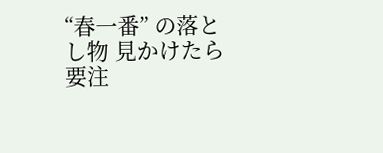“春一番” の落とし物 見かけたら要注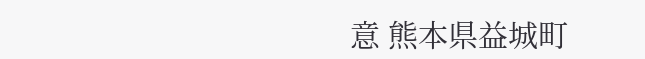意 熊本県益城町